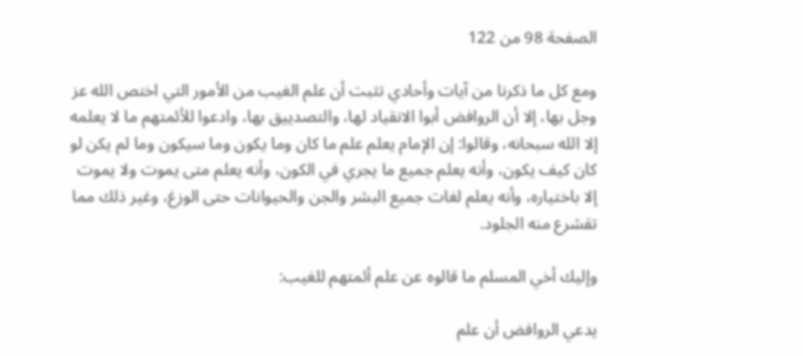الصفحة 98 من 122

ومع كل ما ذكرنا من آيات وأحادي تثبت أن علم الغيب من الأمور التي اختص الله عز وجل بها، إلا أن الروافض أبوا الانقياد لها، والتصدييق بها، وادعوا للأئمتهم ما لا يعلمه إلا الله سبحانه، وقالوا: إن الإمام يعلم علم ما كان وما يكون وما سيكون وما لم يكن لو كان كيف يكون، وأنه يعلم جميع ما يجري في الكون، وأنه يعلم متى يموت ولا يموت إلا باختياره، وأنه يعلم لغات جميع البشر والجن والحيوانات حتى الوزغ، وغير ذلك مما تقشرع منه الجلود.

وإليك أخي المسلم ما قالوه عن علم أئمتهم للغيب:

يدعي الروافض أن علم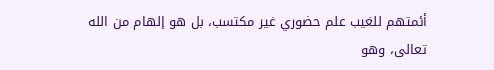أئمتهم للغيب علم حضوري غير مكتسب، بل هو إلهام من الله تعالى، وهو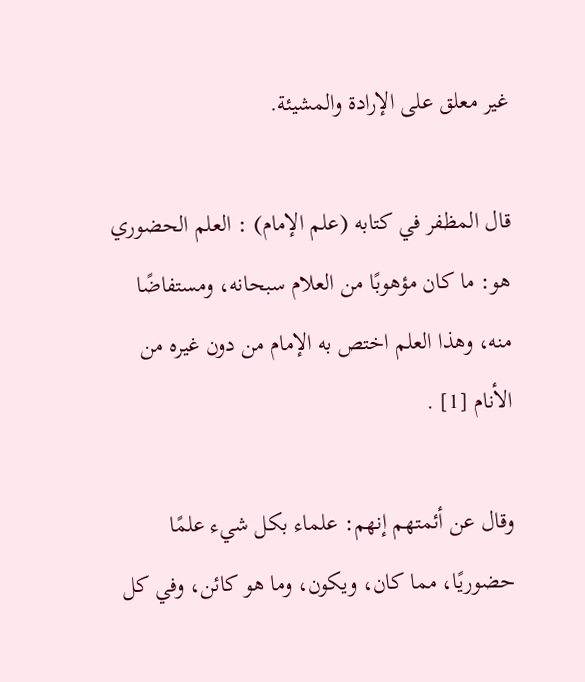غير معلق على الإرادة والمشيئة.

قال المظفر في كتابه (علم الإمام) : العلم الحضوري هو: ما كان مؤهوبًا من العلام سبحانه، ومستفاضًا منه، وهذا العلم اختص به الإمام من دون غيره من الأنام [1] .

وقال عن أئمتهم إنهم: علماء بكل شيء علمًا حضوريًا، مما كان، ويكون، وما هو كائن، وفي كل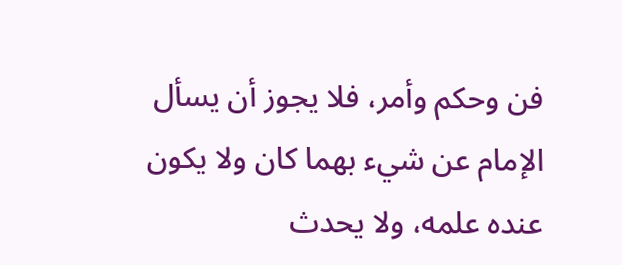فن وحكم وأمر، فلا يجوز أن يسأل الإمام عن شيء بهما كان ولا يكون عنده علمه، ولا يحدث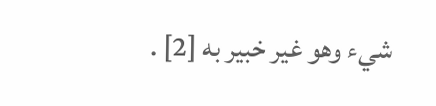شيء وهو غير خبير به [2] .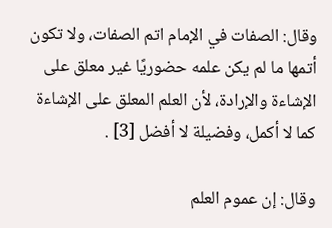وقال: الصفات في الإمام اتم الصفات، ولا تكون أتمها ما لم يكن علمه حضوريًا غير معلق على الإشاءة والإرادة، لأن العلم المعلق على الإشاءة كما لا أكمل، وفضيلة لا أفضل [3] .

وقال: إن عموم العلم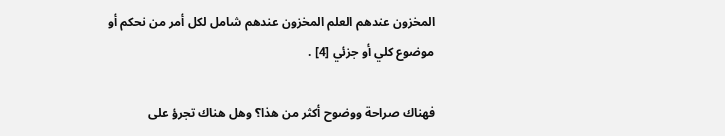المخزون عندهم العلم المخزون عندهم شامل لكل أمر من نحكم أو موضوع كلي أو جزئي [4] .

فهناك صراحة ووضوح أكثر من هذا؟ وهل هناك تجرؤ على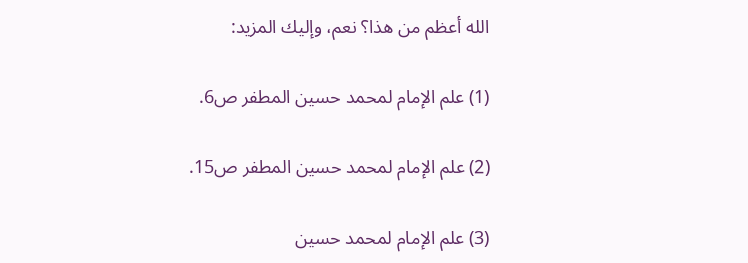الله أعظم من هذا؟ نعم، وإليك المزيد:

(1) علم الإمام لمحمد حسين المطفر ص6.

(2) علم الإمام لمحمد حسين المطفر ص15.

(3) علم الإمام لمحمد حسين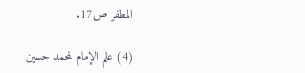المطفر ص17.

(4) علم الإمام لمحمد حسين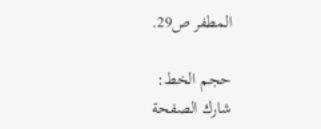المطفر ص29.

حجم الخط:
شارك الصفحة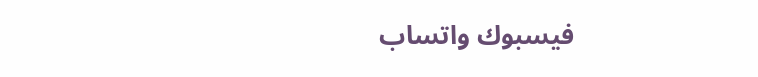فيسبوك واتساب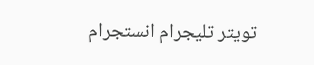تويتر تليجرام انستجرام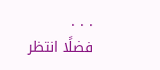. . .
فضلًا انتظر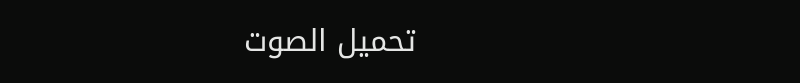تحميل الصوت